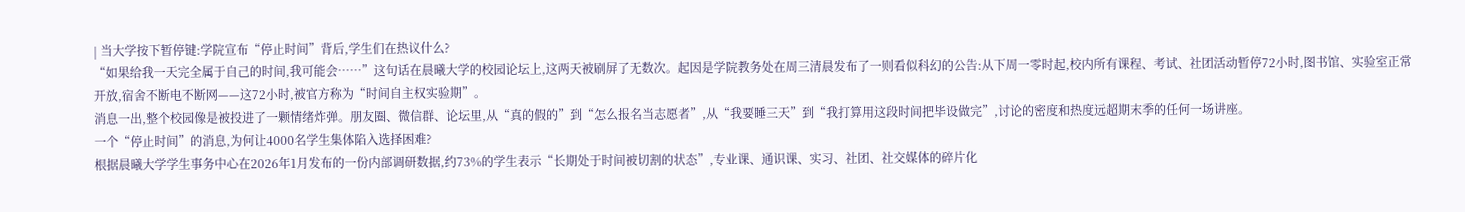| 当大学按下暂停键:学院宣布“停止时间”背后,学生们在热议什么?
“如果给我一天完全属于自己的时间,我可能会……”这句话在晨曦大学的校园论坛上,这两天被刷屏了无数次。起因是学院教务处在周三清晨发布了一则看似科幻的公告:从下周一零时起,校内所有课程、考试、社团活动暂停72小时,图书馆、实验室正常开放,宿舍不断电不断网——这72小时,被官方称为“时间自主权实验期”。
消息一出,整个校园像是被投进了一颗情绪炸弹。朋友圈、微信群、论坛里,从“真的假的”到“怎么报名当志愿者”,从“我要睡三天”到“我打算用这段时间把毕设做完”,讨论的密度和热度远超期末季的任何一场讲座。
一个“停止时间”的消息,为何让4000名学生集体陷入选择困难?
根据晨曦大学学生事务中心在2026年1月发布的一份内部调研数据,约73%的学生表示“长期处于时间被切割的状态”,专业课、通识课、实习、社团、社交媒体的碎片化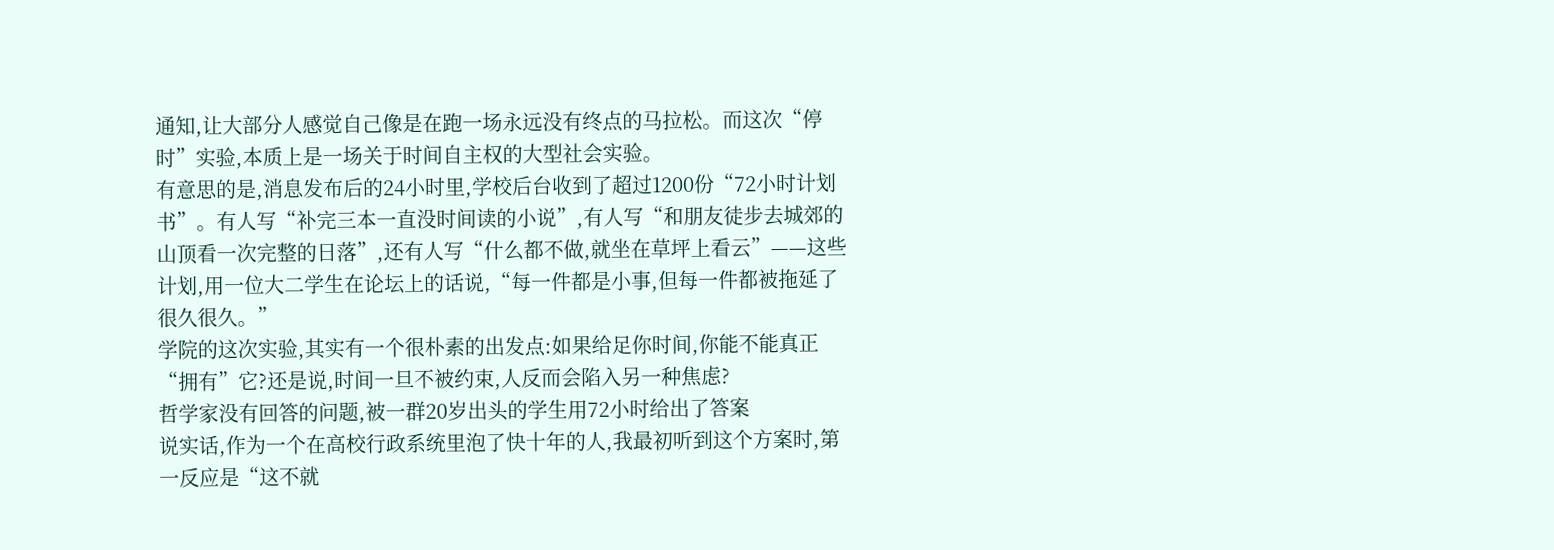通知,让大部分人感觉自己像是在跑一场永远没有终点的马拉松。而这次“停时”实验,本质上是一场关于时间自主权的大型社会实验。
有意思的是,消息发布后的24小时里,学校后台收到了超过1200份“72小时计划书”。有人写“补完三本一直没时间读的小说”,有人写“和朋友徒步去城郊的山顶看一次完整的日落”,还有人写“什么都不做,就坐在草坪上看云”——这些计划,用一位大二学生在论坛上的话说,“每一件都是小事,但每一件都被拖延了很久很久。”
学院的这次实验,其实有一个很朴素的出发点:如果给足你时间,你能不能真正“拥有”它?还是说,时间一旦不被约束,人反而会陷入另一种焦虑?
哲学家没有回答的问题,被一群20岁出头的学生用72小时给出了答案
说实话,作为一个在高校行政系统里泡了快十年的人,我最初听到这个方案时,第一反应是“这不就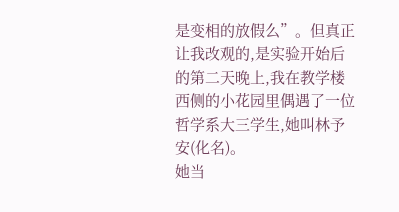是变相的放假么”。但真正让我改观的,是实验开始后的第二天晚上,我在教学楼西侧的小花园里偶遇了一位哲学系大三学生,她叫林予安(化名)。
她当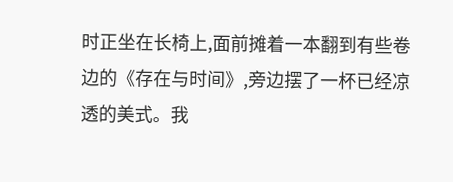时正坐在长椅上,面前摊着一本翻到有些卷边的《存在与时间》,旁边摆了一杯已经凉透的美式。我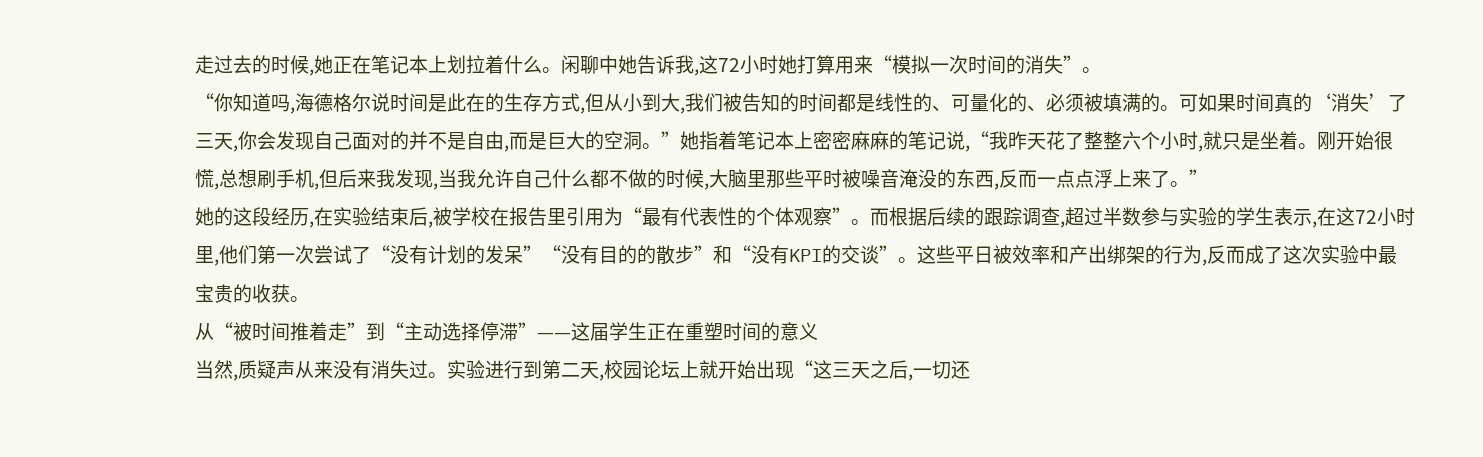走过去的时候,她正在笔记本上划拉着什么。闲聊中她告诉我,这72小时她打算用来“模拟一次时间的消失”。
“你知道吗,海德格尔说时间是此在的生存方式,但从小到大,我们被告知的时间都是线性的、可量化的、必须被填满的。可如果时间真的‘消失’了三天,你会发现自己面对的并不是自由,而是巨大的空洞。”她指着笔记本上密密麻麻的笔记说,“我昨天花了整整六个小时,就只是坐着。刚开始很慌,总想刷手机,但后来我发现,当我允许自己什么都不做的时候,大脑里那些平时被噪音淹没的东西,反而一点点浮上来了。”
她的这段经历,在实验结束后,被学校在报告里引用为“最有代表性的个体观察”。而根据后续的跟踪调查,超过半数参与实验的学生表示,在这72小时里,他们第一次尝试了“没有计划的发呆”“没有目的的散步”和“没有KPI的交谈”。这些平日被效率和产出绑架的行为,反而成了这次实验中最宝贵的收获。
从“被时间推着走”到“主动选择停滞”——这届学生正在重塑时间的意义
当然,质疑声从来没有消失过。实验进行到第二天,校园论坛上就开始出现“这三天之后,一切还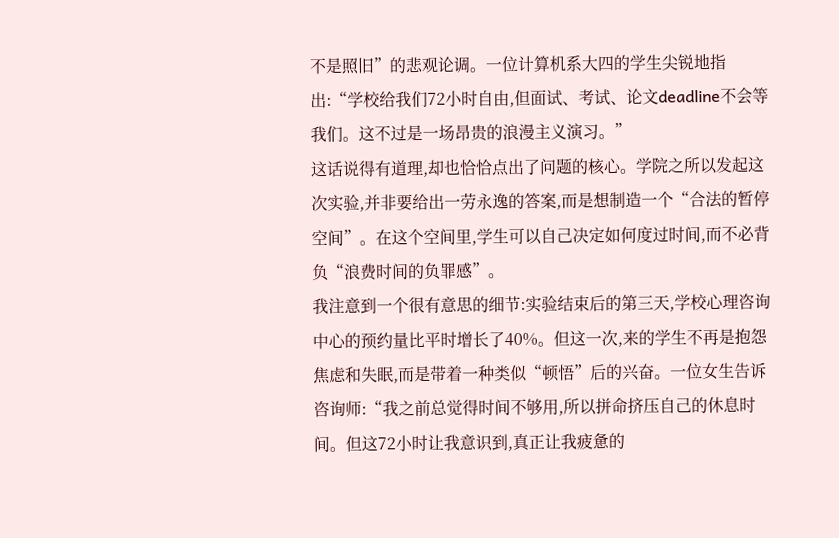不是照旧”的悲观论调。一位计算机系大四的学生尖锐地指出:“学校给我们72小时自由,但面试、考试、论文deadline不会等我们。这不过是一场昂贵的浪漫主义演习。”
这话说得有道理,却也恰恰点出了问题的核心。学院之所以发起这次实验,并非要给出一劳永逸的答案,而是想制造一个“合法的暂停空间”。在这个空间里,学生可以自己决定如何度过时间,而不必背负“浪费时间的负罪感”。
我注意到一个很有意思的细节:实验结束后的第三天,学校心理咨询中心的预约量比平时增长了40%。但这一次,来的学生不再是抱怨焦虑和失眠,而是带着一种类似“顿悟”后的兴奋。一位女生告诉咨询师:“我之前总觉得时间不够用,所以拼命挤压自己的休息时间。但这72小时让我意识到,真正让我疲惫的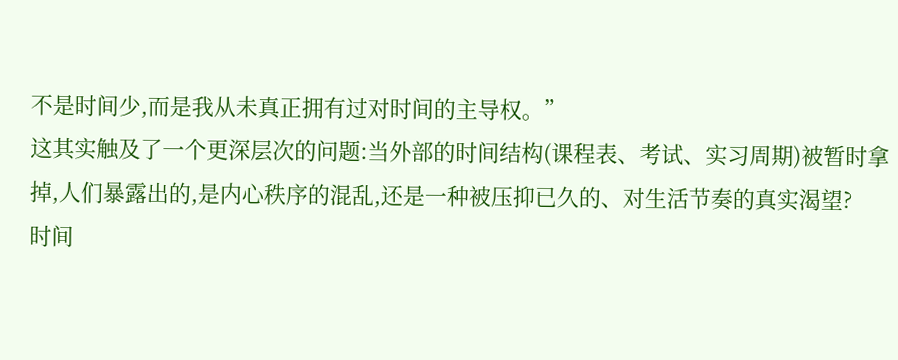不是时间少,而是我从未真正拥有过对时间的主导权。”
这其实触及了一个更深层次的问题:当外部的时间结构(课程表、考试、实习周期)被暂时拿掉,人们暴露出的,是内心秩序的混乱,还是一种被压抑已久的、对生活节奏的真实渴望?
时间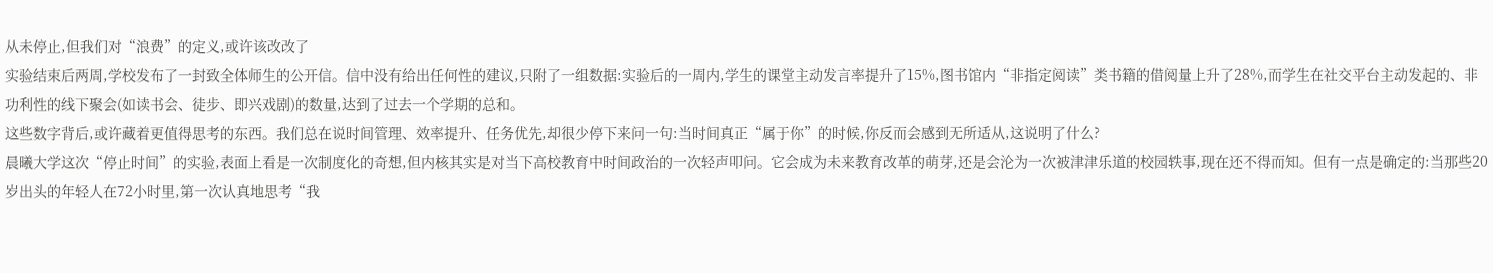从未停止,但我们对“浪费”的定义,或许该改改了
实验结束后两周,学校发布了一封致全体师生的公开信。信中没有给出任何性的建议,只附了一组数据:实验后的一周内,学生的课堂主动发言率提升了15%,图书馆内“非指定阅读”类书籍的借阅量上升了28%,而学生在社交平台主动发起的、非功利性的线下聚会(如读书会、徒步、即兴戏剧)的数量,达到了过去一个学期的总和。
这些数字背后,或许藏着更值得思考的东西。我们总在说时间管理、效率提升、任务优先,却很少停下来问一句:当时间真正“属于你”的时候,你反而会感到无所适从,这说明了什么?
晨曦大学这次“停止时间”的实验,表面上看是一次制度化的奇想,但内核其实是对当下高校教育中时间政治的一次轻声叩问。它会成为未来教育改革的萌芽,还是会沦为一次被津津乐道的校园轶事,现在还不得而知。但有一点是确定的:当那些20岁出头的年轻人在72小时里,第一次认真地思考“我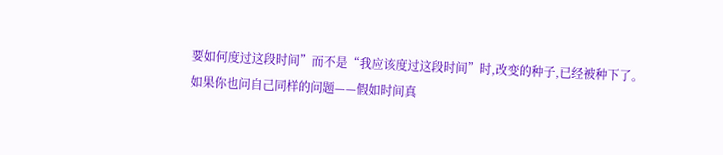要如何度过这段时间”而不是“我应该度过这段时间”时,改变的种子,已经被种下了。
如果你也问自己同样的问题——假如时间真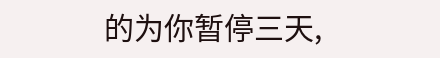的为你暂停三天,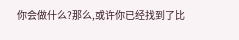你会做什么?那么,或许你已经找到了比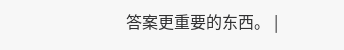答案更重要的东西。 |